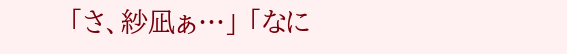「さ、紗凪ぁ…」 「なに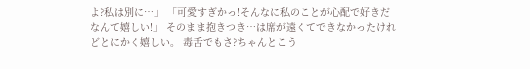よ?私は別に…」 「可愛すぎかっ!そんなに私のことが心配で好きだなんて嬉しい!」 そのまま抱きつき…は席が遠くてできなかったけれどとにかく嬉しい。 毒舌でもさ?ちゃんとこう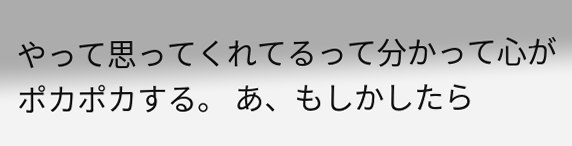やって思ってくれてるって分かって心がポカポカする。 あ、もしかしたら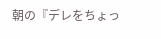朝の『デレをちょっ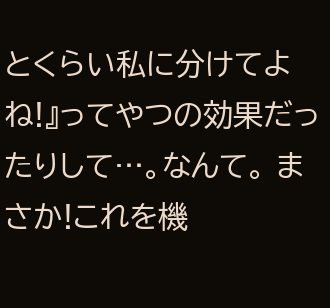とくらい私に分けてよね!』ってやつの効果だったりして…。なんて。 まさか!これを機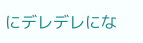にデレデレにな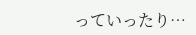っていったり…